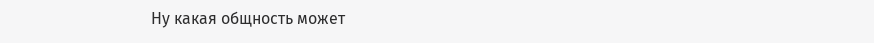Ну какая общность может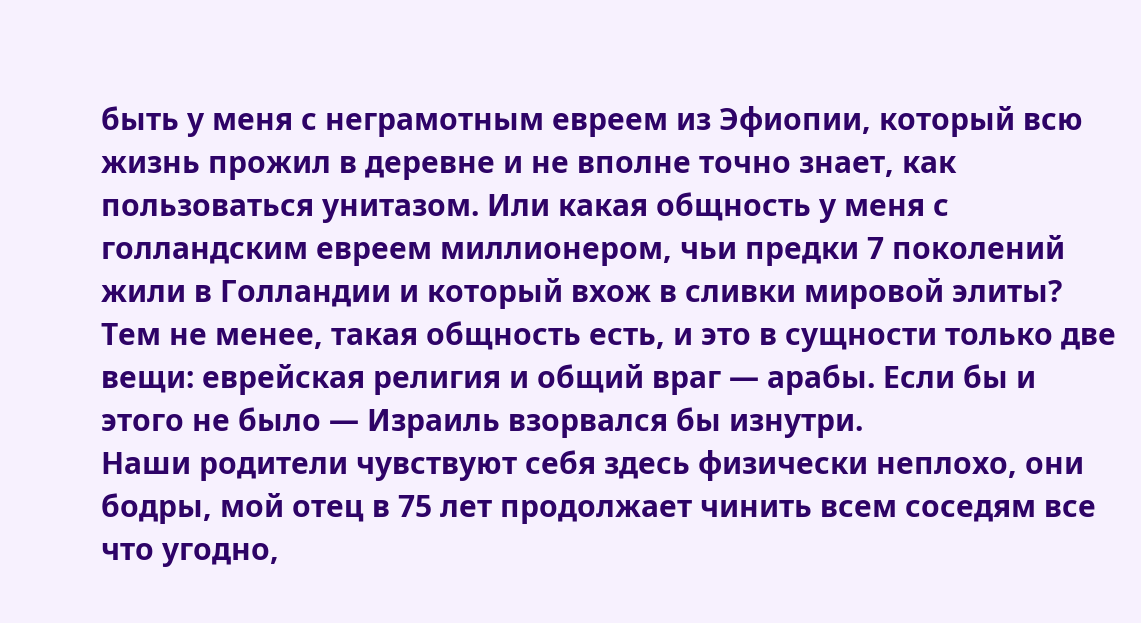быть у меня с неграмотным евреем из Эфиопии, который всю жизнь прожил в деревне и не вполне точно знает, как пользоваться унитазом. Или какая общность у меня с голландским евреем миллионером, чьи предки 7 поколений жили в Голландии и который вхож в сливки мировой элиты? Тем не менее, такая общность есть, и это в сущности только две вещи: еврейская религия и общий враг — арабы. Если бы и этого не было — Израиль взорвался бы изнутри.
Наши родители чувствуют себя здесь физически неплохо, они бодры, мой отец в 75 лет продолжает чинить всем соседям все что угодно,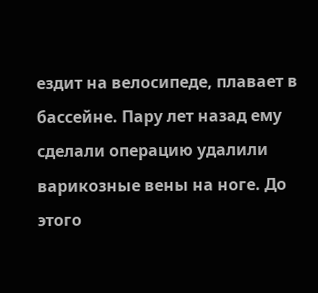ездит на велосипеде, плавает в бассейне. Пару лет назад ему сделали операцию удалили варикозные вены на ноге. До этого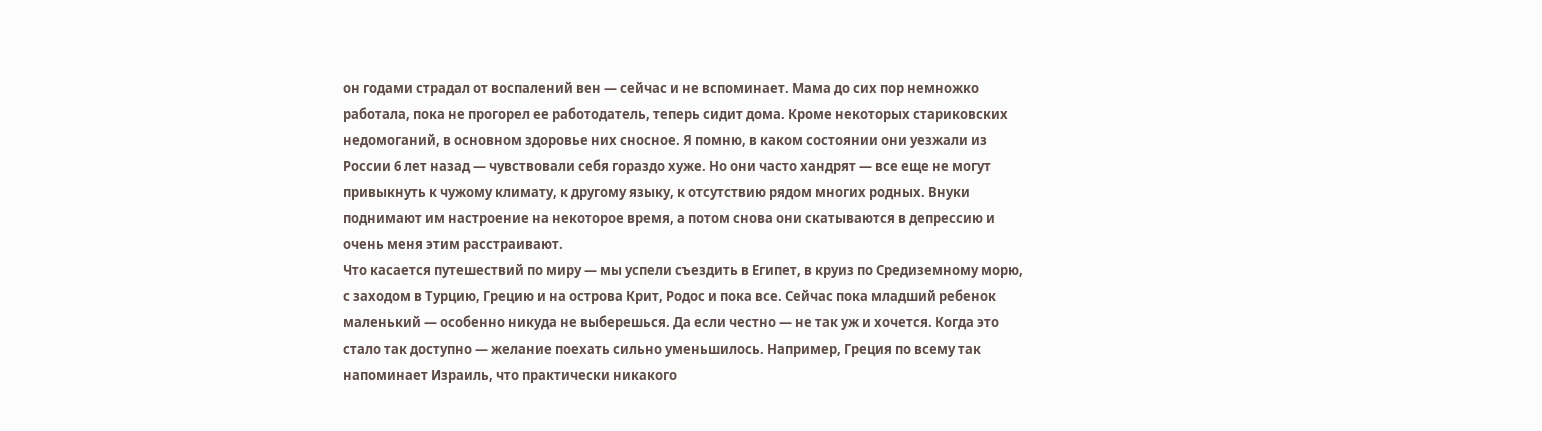он годами страдал от воспалений вен — сейчас и не вспоминает. Мама до сих пор немножко работала, пока не прогорел ее работодатель, теперь сидит дома. Кроме некоторых стариковских недомоганий, в основном здоровье них сносное. Я помню, в каком состоянии они уезжали из России 6 лет назад — чувствовали себя гораздо хуже. Но они часто хандрят — все еще не могут привыкнуть к чужому климату, к другому языку, к отсутствию рядом многих родных. Внуки поднимают им настроение на некоторое время, а потом снова они скатываются в депрессию и очень меня этим расстраивают.
Что касается путешествий по миру — мы успели съездить в Египет, в круиз по Средиземному морю, с заходом в Турцию, Грецию и на острова Крит, Родос и пока все. Сейчас пока младший ребенок маленький — особенно никуда не выберешься. Да если честно — не так уж и хочется. Когда это стало так доступно — желание поехать сильно уменьшилось. Например, Греция по всему так напоминает Израиль, что практически никакого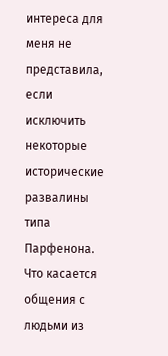интереса для меня не представила, если исключить некоторые исторические развалины типа Парфенона.
Что касается общения с людьми из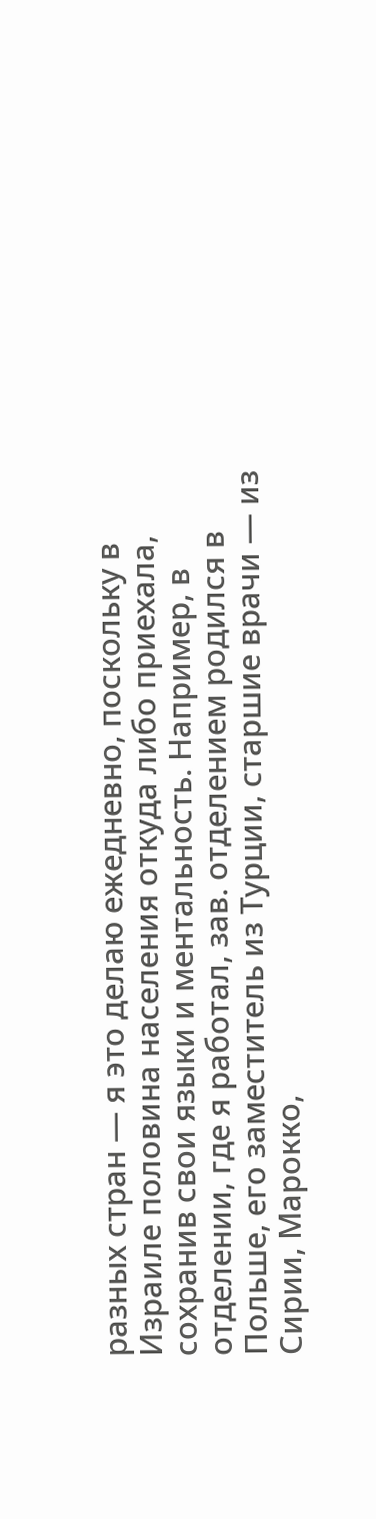разных стран — я это делаю ежедневно, поскольку в Израиле половина населения откуда либо приехала, сохранив свои языки и ментальность. Например, в отделении, где я работал, зав. отделением родился в Польше, его заместитель из Турции, старшие врачи — из Сирии, Марокко,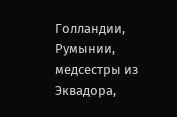Голландии, Румынии, медсестры из Эквадора,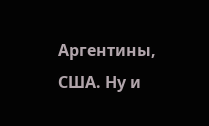Аргентины, США. Ну и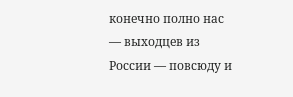конечно полно нас — выходцев из России — повсюду и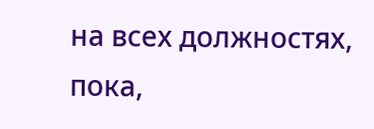на всех должностях, пока,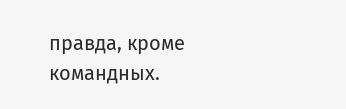правда, кроме командных.